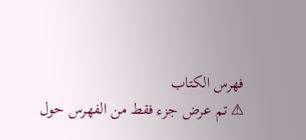فهرس الكتاب
⚠ تم عرض جزء فقط من الفهرس حول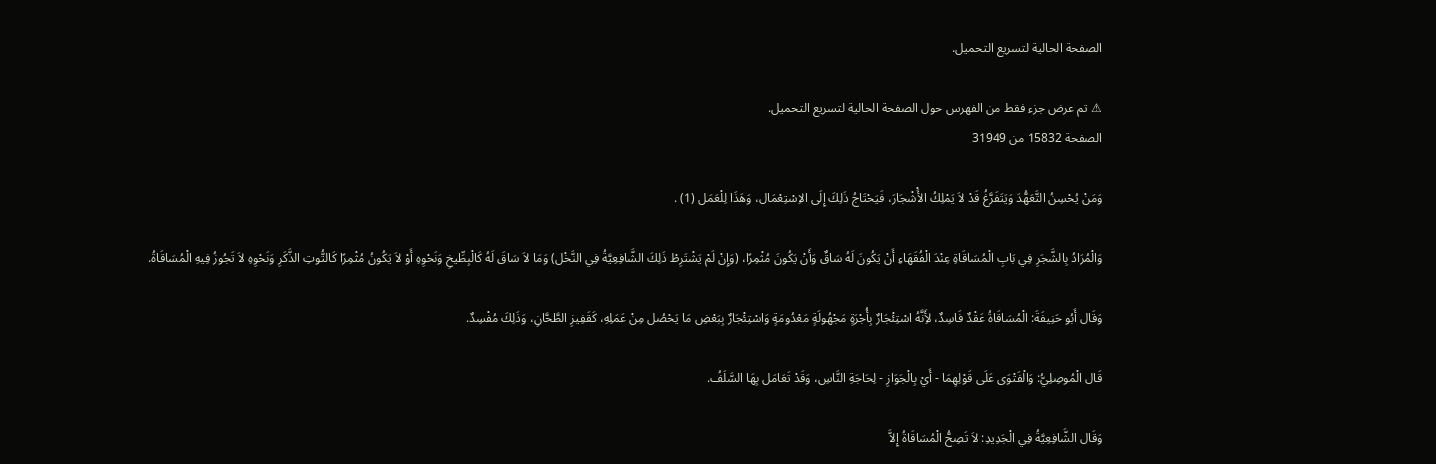الصفحة الحالية لتسريع التحميل.

⚠ تم عرض جزء فقط من الفهرس حول الصفحة الحالية لتسريع التحميل.
الصفحة 15832 من 31949

وَمَنْ يُحْسِنُ التَّعَهُّدَ وَيَتَفَرَّغُ قَدْ لاَ يَمْلِكُ الأَْشْجَارَ، فَيَحْتَاجُ ذَلِكَ إِلَى الاِسْتِعْمَال، وَهَذَا لِلْعَمَل (1) .

وَالْمُرَادُ بِالشَّجَرِ فِي بَابِ الْمُسَاقَاةِ عِنْدَ الْفُقَهَاءِ أَنْ يَكُونَ لَهُ سَاقٌ وَأَنْ يَكُونَ مُثْمِرًا، (وَإِنْ لَمْ يَشْتَرِطْ ذَلِكَ الشَّافِعِيَّةُ فِي النَّخْل) وَمَا لاَ سَاقَ لَهُ كَالْبِطِّيخِ وَنَحْوِهِ أَوْ لاَ يَكُونُ مُثْمِرًا كَالتُّوتِ الذَّكَرِ وَنَحْوِهِ لاَ تَجُوزُ فِيهِ الْمُسَاقَاةُ.

وَقَال أَبُو حَنِيفَةَ: الْمُسَاقَاةُ عَقْدٌ فَاسِدٌ، لأَِنَّهُ اسْتِئْجَارٌ بِأُجْرَةٍ مَجْهُولَةٍ مَعْدُومَةٍ وَاسْتِئْجَارٌ بِبَعْضِ مَا يَحْصُل مِنْ عَمَلِهِ، كَقَفِيزِ الطَّحَّانِ، وَذَلِكَ مُفْسِدٌ.

قَال الْمُوصِلِيُّ: وَالْفَتْوَى عَلَى قَوْلِهِمَا - أَيْ بِالْجَوَازِ - لِحَاجَةِ النَّاسِ، وَقَدْ تَعَامَل بِهَا السَّلَفُ.

وَقَال الشَّافِعِيَّةُ فِي الْجَدِيدِ: لاَ تَصِحُّ الْمُسَاقَاةُ إِلاَّ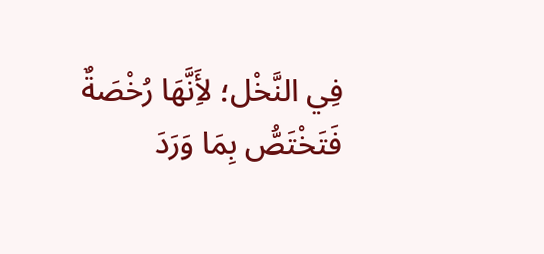فِي النَّخْل؛ لأَِنَّهَا رُخْصَةٌ فَتَخْتَصُّ بِمَا وَرَدَ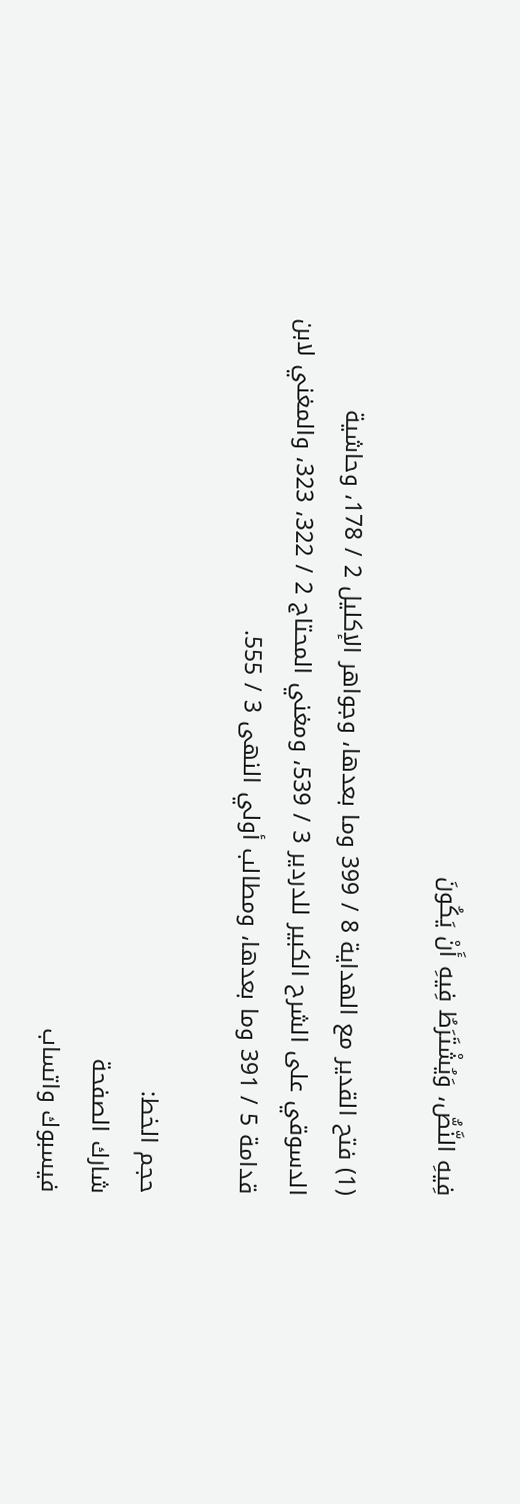فِيهِ النَّصُّ، وَيُشْتَرَطُ فِيهِ أَنْ يَكُونَ

(1) فتح القدير مع الهداية 8 / 399 وما بعدها، وجواهر الإكليل 2 / 178، وحاشية الدسوقي على الشرح الكبير للدردير 3 / 539، ومغني المحتاج 2 / 322، 323، والمغني لابن قدامة 5 / 391 وما بعدها، ومطالب أولي النهى 3 / 555.

حجم الخط:
شارك الصفحة
فيسبوك واتساب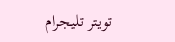تويتر تليجرام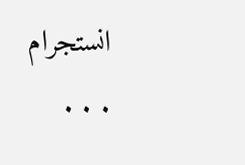انستجرام
. . .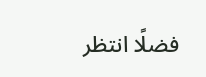فضلًا انتظر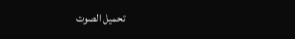تحميل الصوت